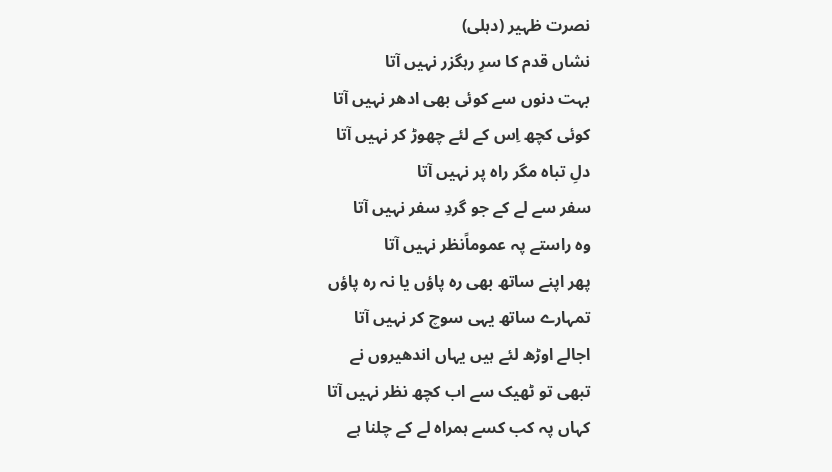نصرت ظہیر (دہلی)
نشاں قدم کا سرِ رہگزر نہیں آتا
بہت دنوں سے کوئی بھی ادھر نہیں آتا
کوئی کچھ اِس کے لئے چھوڑ کر نہیں آتا
دلِ تباہ مگر راہ پر نہیں آتا
سفر سے لے کے جو گردِ سفر نہیں آتا
وہ راستے پہ عموماًنظر نہیں آتا
پھر اپنے ساتھ بھی رہ پاؤں یا نہ رہ پاؤں
تمہارے ساتھ یہی سوچ کر نہیں آتا
اجالے اوڑھ لئے ہیں یہاں اندھیروں نے
تبھی تو ٹھیک سے اب کچھ نظر نہیں آتا
کہاں پہ کب کسے ہمراہ لے کے چلنا ہے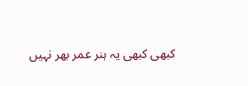کبھی کبھی یہ ہنر عمر بھر نہیں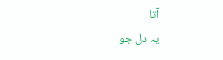آتا
یہ دل جو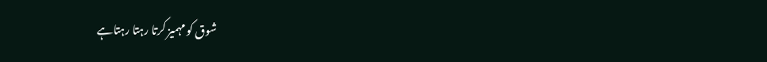شوق کو مہمیز کرتا رہتا رہتاہے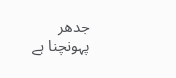جدھر پہونچنا ہے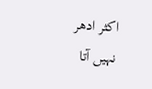اکثر ادھر نہیں آتا